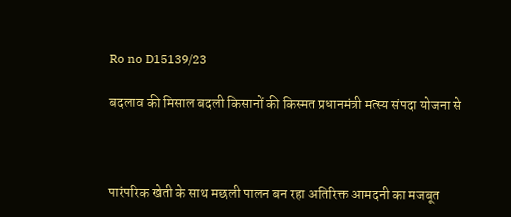Ro no D15139/23

बदलाव की मिसाल बदली किसानों की किस्मत प्रधानमंत्री मत्स्य संपदा योजना से



पारंपरिक खेती के साथ मछली पालन बन रहा अतिरिक्त आमदनी का मजबूत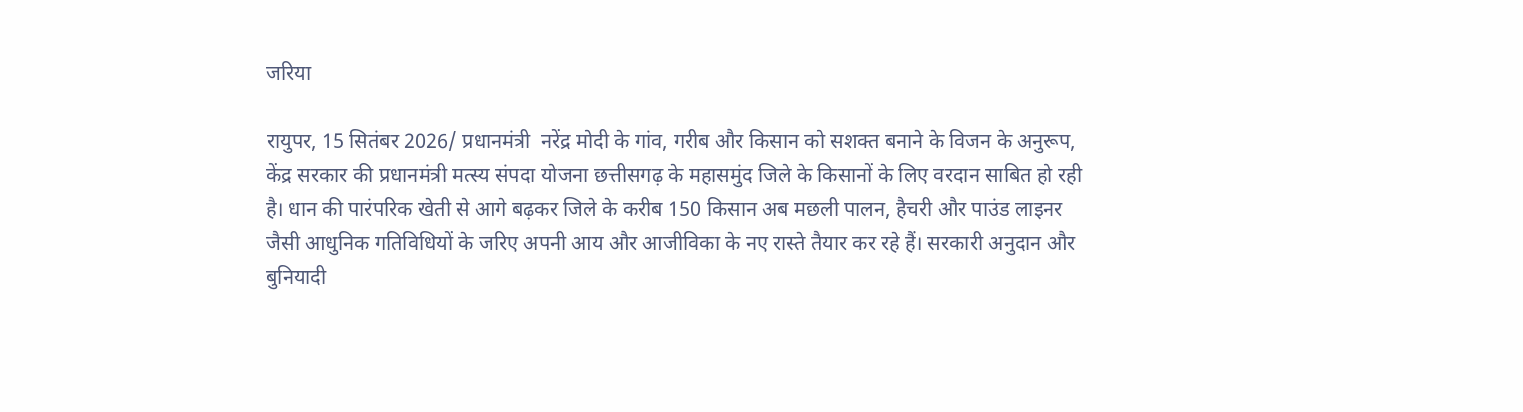जरिया

रायुपर, 15 सितंबर 2026/ प्रधानमंत्री  नरेंद्र मोदी के गांव, गरीब और किसान को सशक्त बनाने के विजन के अनुरूप, केंद्र सरकार की प्रधानमंत्री मत्स्य संपदा योजना छत्तीसगढ़ के महासमुंद जिले के किसानों के लिए वरदान साबित हो रही है। धान की पारंपरिक खेती से आगे बढ़कर जिले के करीब 150 किसान अब मछली पालन, हैचरी और पाउंड लाइनर जैसी आधुनिक गतिविधियों के जरिए अपनी आय और आजीविका के नए रास्ते तैयार कर रहे हैं। सरकारी अनुदान और बुनियादी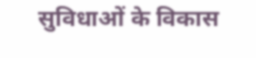सुविधाओं के विकास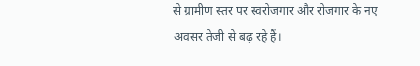से ग्रामीण स्तर पर स्वरोजगार और रोजगार के नए अवसर तेजी से बढ़ रहे हैं।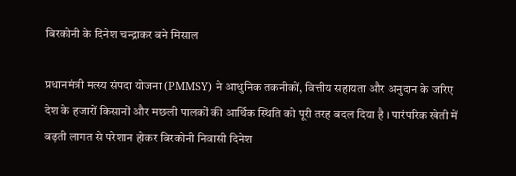बिरकोनी के दिनेश चन्द्राकर बने मिसाल

प्रधानमंत्री मत्स्य संपदा योजना (PMMSY) ने आधुनिक तकनीकों, वित्तीय सहायता और अनुदान के जरिए देश के हजारों किसानों और मछली पालकों की आर्थिक स्थिति को पूरी तरह बदल दिया है । पारंपरिक खेती में बढ़ती लागत से परेशान होकर बिरकोनी निवासी दिनेश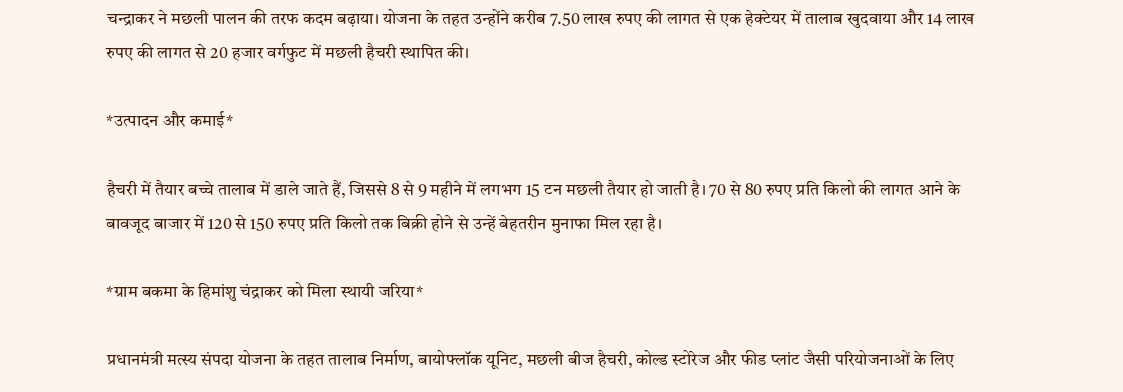चन्द्राकर ने मछली पालन की तरफ कदम बढ़ाया। योजना के तहत उन्होंने करीब 7.50 लाख रुपए की लागत से एक हेक्टेयर में तालाब खुदवाया और 14 लाख रुपए की लागत से 20 हजार वर्गफुट में मछली हैचरी स्थापित की।

*उत्पादन और कमाई*

हैचरी में तैयार बच्चे तालाब में डाले जाते हैं, जिससे 8 से 9 महीने में लगभग 15 टन मछली तैयार हो जाती है। 70 से 80 रुपए प्रति किलो की लागत आने के बावजूद बाजार में 120 से 150 रुपए प्रति किलो तक बिक्री होने से उन्हें बेहतरीन मुनाफा मिल रहा है।

*ग्राम बकमा के हिमांशु चंद्राकर को मिला स्थायी जरिया*

प्रधानमंत्री मत्स्य संपदा योजना के तहत तालाब निर्माण, बायोफ्लॉक यूनिट, मछली बीज हैचरी, कोल्ड स्टोरेज और फीड प्लांट जैसी परियोजनाओं के लिए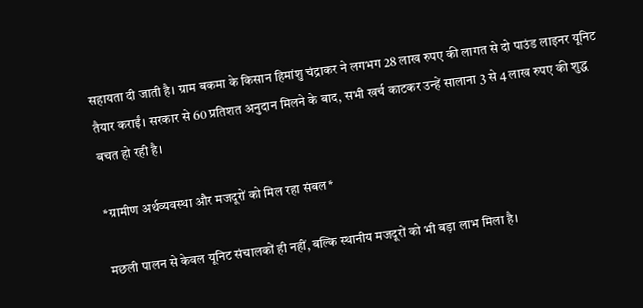सहायता दी जाती है। ग्राम बकमा के किसान हिमांशु चंद्राकर ने लगभग 28 लाख रुपए की लागत से दो पाउंड लाइनर यूनिट तैयार कराईं। सरकार से 60 प्रतिशत अनुदान मिलने के बाद, सभी खर्च काटकर उन्हें सालाना 3 से 4 लाख रुपए की शुद्ध बचत हो रही है।

*ग्रामीण अर्थव्यवस्था और मजदूरों को मिल रहा संबल*

मछली पालन से केवल यूनिट संचालकों ही नहीं, बल्कि स्थानीय मजदूरों को भी बड़ा लाभ मिला है।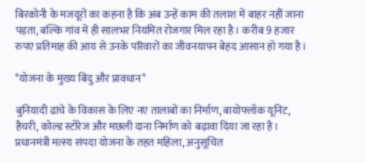बिरकोनी के मजदूरों का कहना है कि अब उन्हें काम की तलाश में बाहर नहीं जाना पड़ता, बल्कि गांव में ही सालभर नियमित रोजगार मिल रहा है। करीब 9 हजार रुपए प्रतिमाह की आय से उनके परिवारों का जीवनयापन बेहद आसान हो गया है।

*योजना के मुख्य बिंदु और प्रावधान*

बुनियादी ढांचे के विकास के लिए नए तालाबों का निर्माण, बायोफ्लॉक यूनिट, हैचरी, कोल्ड स्टोरेज और मछली दाना निर्माण को बढ़ावा दिया जा रहा है। प्रधानमंत्री मत्स्य संपदा योजना के तहत महिला, अनुसूचित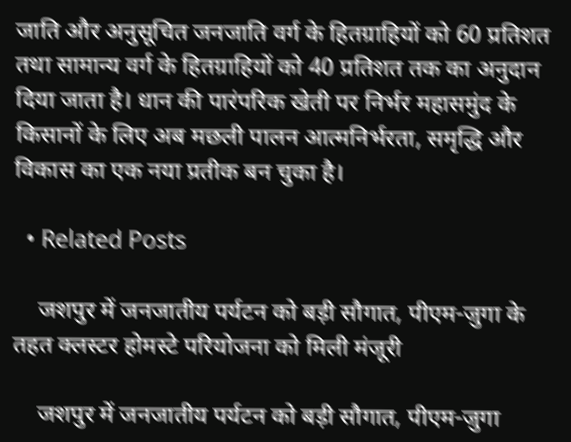जाति और अनुसूचित जनजाति वर्ग के हितग्राहियों को 60 प्रतिशत तथा सामान्य वर्ग के हितग्राहियों को 40 प्रतिशत तक का अनुदान दिया जाता है। धान की पारंपरिक खेती पर निर्भर महासमुंद के किसानों के लिए अब मछली पालन आत्मनिर्भरता, समृद्धि और विकास का एक नया प्रतीक बन चुका है।

  • Related Posts

    जशपुर में जनजातीय पर्यटन को बड़ी सौगात, पीएम-जुगा के तहत क्लस्टर होमस्टे परियोजना को मिली मंजूरी

    जशपुर में जनजातीय पर्यटन को बड़ी सौगात, पीएम-जुगा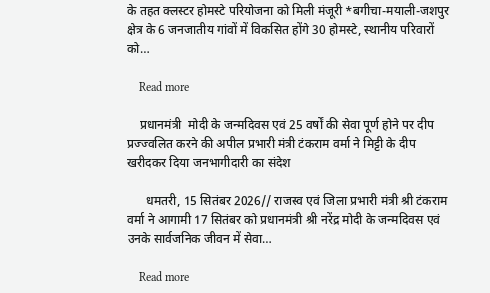के तहत क्लस्टर होमस्टे परियोजना को मिली मंजूरी *बगीचा-मयाली-जशपुर क्षेत्र के 6 जनजातीय गांवों में विकसित होंगे 30 होमस्टे, स्थानीय परिवारों को…

    Read more

    प्रधानमंत्री  मोदी के जन्मदिवस एवं 25 वर्षों की सेवा पूर्ण होने पर दीप प्रज्ज्वलित करने की अपील प्रभारी मंत्री टंकराम वर्मा ने मिट्टी के दीप खरीदकर दिया जनभागीदारी का संदेश

      धमतरी, 15 सितंबर 2026// राजस्व एवं जिला प्रभारी मंत्री श्री टंकराम वर्मा ने आगामी 17 सितंबर को प्रधानमंत्री श्री नरेंद्र मोदी के जन्मदिवस एवं उनके सार्वजनिक जीवन में सेवा…

    Read more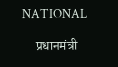NATIONAL

    प्रधानमंत्री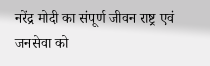नरेंद्र मोदी का संपूर्ण जीवन राष्ट्र एवं जनसेवा को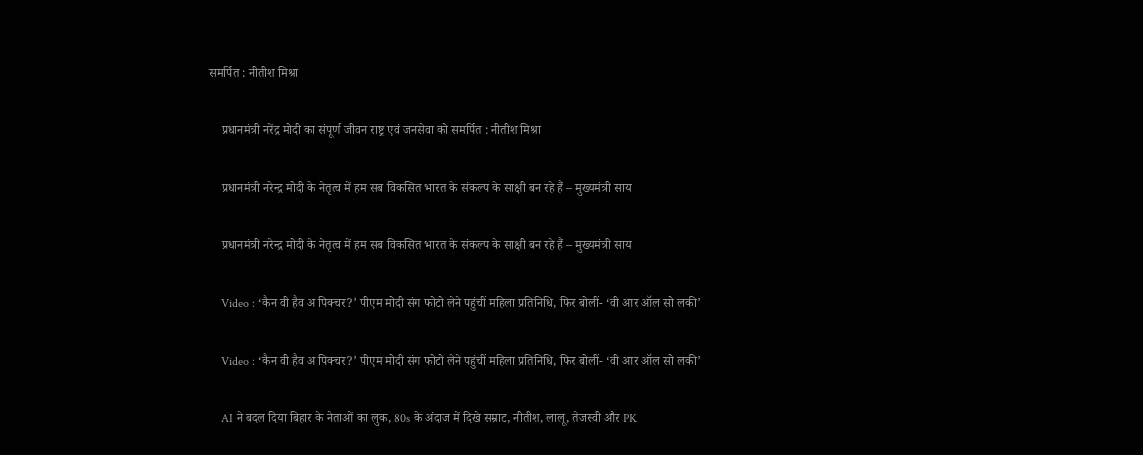समर्पित : नीतीश मिश्रा

    प्रधानमंत्री नरेंद्र मोदी का संपूर्ण जीवन राष्ट्र एवं जनसेवा को समर्पित : नीतीश मिश्रा

    प्रधानमंत्री नरेन्द्र मोदी के नेतृत्व में हम सब विकसित भारत के संकल्प के साक्षी बन रहे हैं – मुख्यमंत्री साय

    प्रधानमंत्री नरेन्द्र मोदी के नेतृत्व में हम सब विकसित भारत के संकल्प के साक्षी बन रहे हैं – मुख्यमंत्री साय

    Video : ‘कैन वी हैव अ पिक्चर?’ पीएम मोदी संग फोटो लेने पहुंचीं महिला प्रतिनिधि, फिर बोलीं- ‘वी आर ऑल सो लकी’

    Video : ‘कैन वी हैव अ पिक्चर?’ पीएम मोदी संग फोटो लेने पहुंचीं महिला प्रतिनिधि, फिर बोलीं- ‘वी आर ऑल सो लकी’

    AI ने बदल दिया बिहार के नेताओं का लुक, 80s के अंदाज में दिखे सम्राट, नीतीश, लालू, तेजस्वी और PK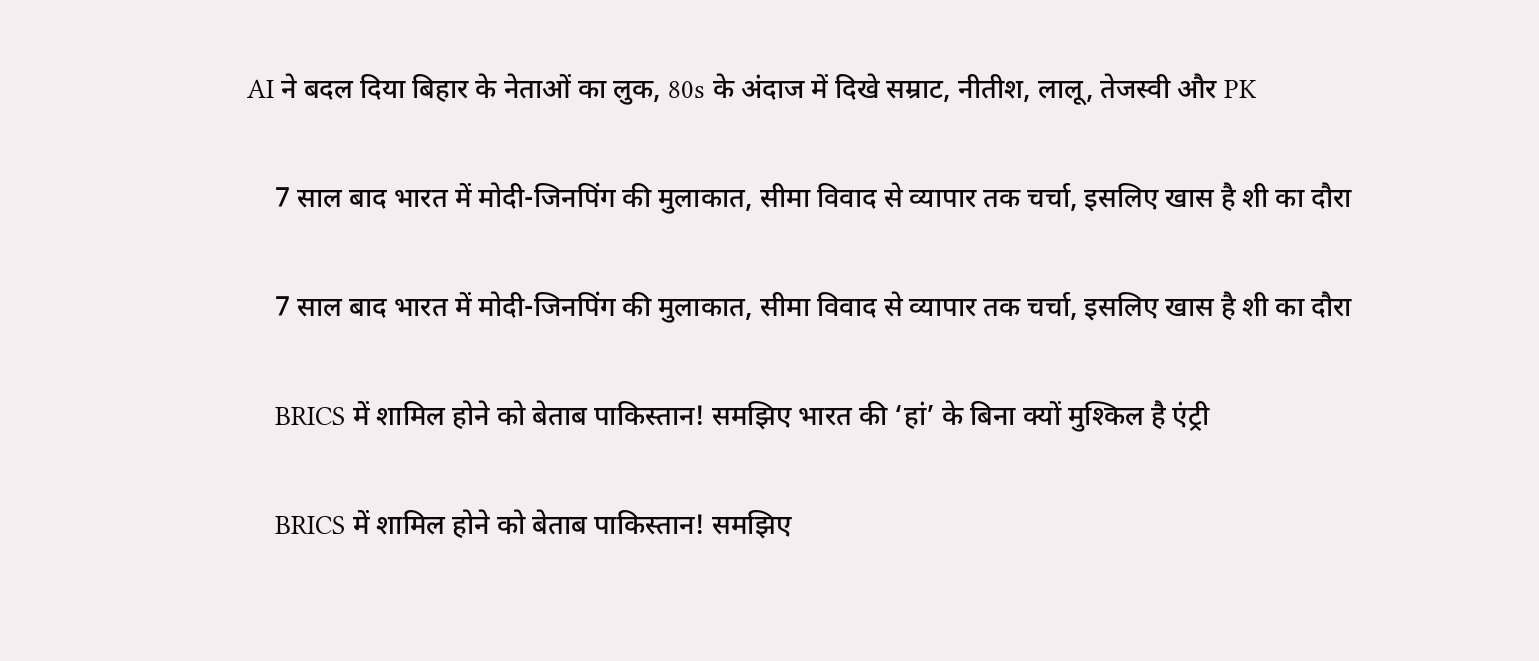AI ने बदल दिया बिहार के नेताओं का लुक, 80s के अंदाज में दिखे सम्राट, नीतीश, लालू, तेजस्वी और PK

    7 साल बाद भारत में मोदी-जिनपिंग की मुलाकात, सीमा विवाद से व्यापार तक चर्चा, इसलिए खास है शी का दौरा

    7 साल बाद भारत में मोदी-जिनपिंग की मुलाकात, सीमा विवाद से व्यापार तक चर्चा, इसलिए खास है शी का दौरा

    BRICS में शामिल होने को बेताब पाकिस्तान! समझिए भारत की ‘हां’ के बिना क्यों मुश्किल है एंट्री

    BRICS में शामिल होने को बेताब पाकिस्तान! समझिए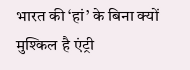भारत की ‘हां’ के बिना क्यों मुश्किल है एंट्री